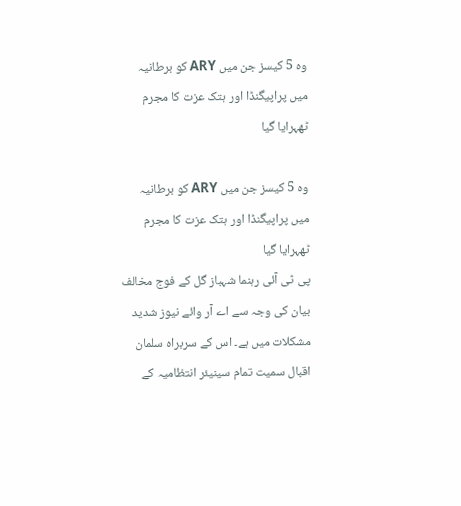وہ 5 کیسز جن میں ARY کو برطانیہ میں پراپیگنڈا اور ہتک عزت کا مجرم ٹھہرایا گیا

وہ 5 کیسز جن میں ARY کو برطانیہ میں پراپیگنڈا اور ہتک عزت کا مجرم ٹھہرایا گیا
پی ٹی آئی رہنما شہباز گل کے فوج مخالف بیان کی وجہ سے اے آر وائے نیوز شدید مشکلات میں ہے۔ اس کے سربراہ سلمان اقبال سمیت تمام سینیئر انتظامیہ کے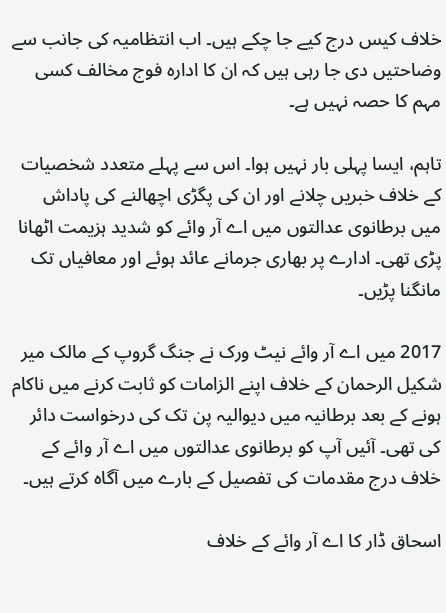خلاف کیس درج کیے جا چکے ہیں۔ اب انتظامیہ کی جانب سے وضاحتیں دی جا رہی ہیں کہ ان کا ادارہ فوج مخالف کسی مہم کا حصہ نہیں ہے۔

تاہم، ایسا پہلی بار نہیں ہوا۔ اس سے پہلے متعدد شخصیات کے خلاف خبریں چلانے اور ان کی پگڑی اچھالنے کی پاداش میں برطانوی عدالتوں میں اے آر وائے کو شدید ہزیمت اٹھانا پڑی تھی۔ ادارے پر بھاری جرمانے عائد ہوئے اور معافیاں تک مانگنا پڑیں۔

2017 میں اے آر وائے نیٹ ورک نے جنگ گروپ کے مالک میر شکیل الرحمان کے خلاف اپنے الزامات کو ثابت کرنے میں ناکام ہونے کے بعد برطانیہ میں دیوالیہ پن تک کی درخواست دائر کی تھی۔ آئیں آپ کو برطانوی عدالتوں میں اے آر وائے کے خلاف درج مقدمات کی تفصیل کے بارے میں آگاہ کرتے ہیں۔

اسحاق ڈار کا اے آر وائے کے خلاف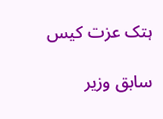ہتک عزت کیس

سابق وزیر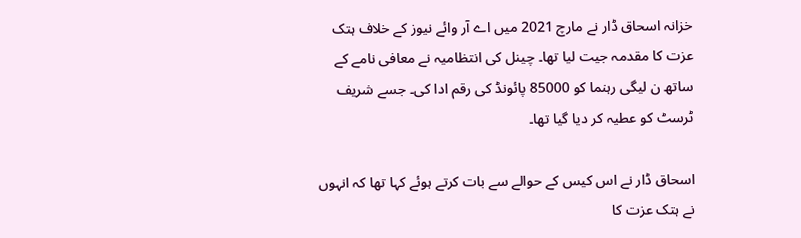خزانہ اسحاق ڈار نے مارچ 2021 میں اے آر وائے نیوز کے خلاف ہتک عزت کا مقدمہ جیت لیا تھا۔ چینل کی انتظامیہ نے معافی نامے کے ساتھ ن لیگی رہنما کو 85000 پائونڈ کی رقم ادا کی۔ جسے شریف ٹرسٹ کو عطیہ کر دیا گیا تھا۔

اسحاق ڈار نے اس کیس کے حوالے سے بات کرتے ہوئے کہا تھا کہ انہوں نے ہتک عزت کا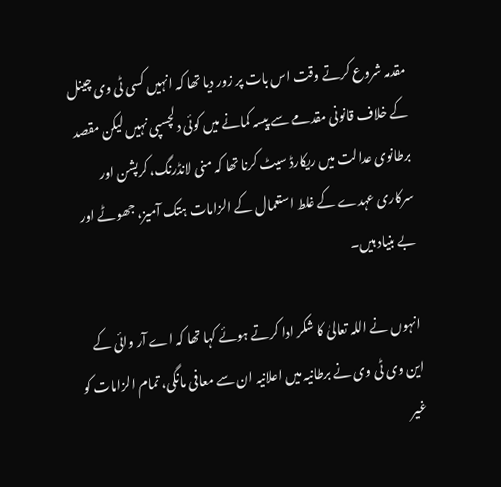مقدمہ شروع کرتے وقت اس بات پر زور دیا تھا کہ انہیں کسی ٹی وی چینل کے خلاف قانونی مقدمے سے پیسہ کمانے میں کوئی دلچسپی نہیں لیکن مقصد برطانوی عدالت میں ریکارڈ سیٹ کرنا تھا کہ منی لانڈرنگ، کرپشن اور سرکاری عہدے کے غلط استعمال کے الزامات ہتک آمیز، جھوٹے اور بے بنیاد ہیں۔

انہوں نے اللہ تعالیٰ کا شکر ادا کرتے ہوئے کہا تھا کہ اے آر وائی کے این وی ٹی وی نے برطانیہ میں اعلانیہ ان سے معافی مانگی، تمام الزامات کو غیر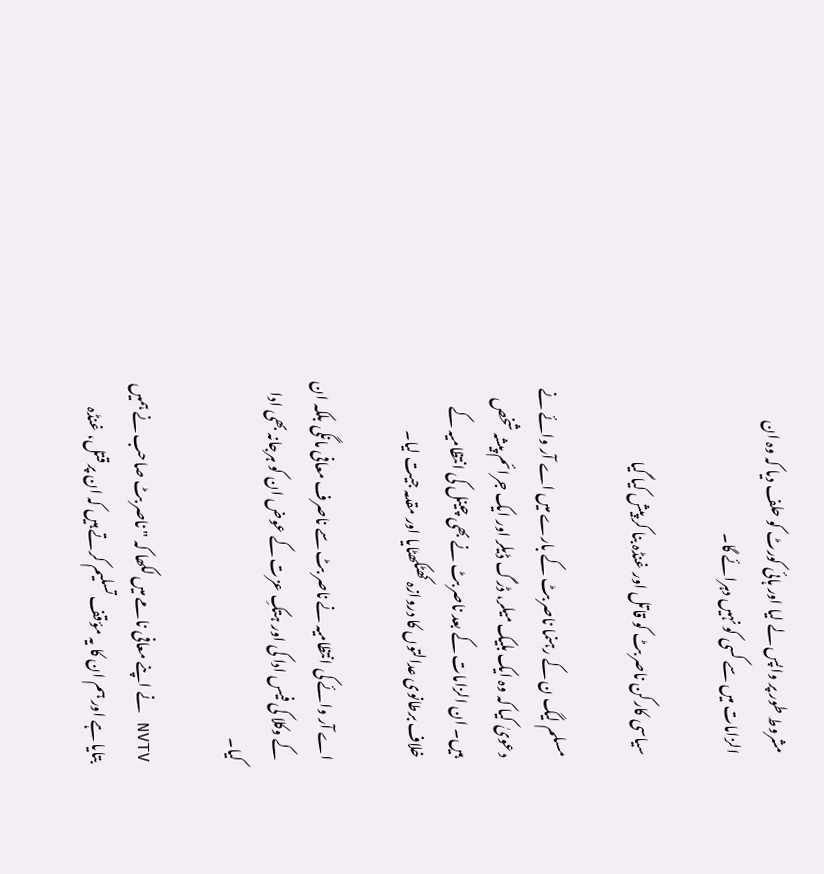مشروط طور پر واپس لے لیا اور ہائی کورٹ کو حلف دیا کہ وہ ان الزامات میں سے کسی کو نہیں دہرائے گا۔

سیاسی کارکن ناصر بٹ کو قاتل اور غنڈہ بنا کر پیش کیا گیا

مسلم لیگ ن کے رہنما ناصر بٹ کے بارے میں اے آر وائے نے دعویٰ کیا کہ وہ ایک بلیک میلر، ڈرگ ڈیلر اور ایک جرائم پیشہ شخص ہیں۔ ان الزامات کے بعد ناصر بٹ نے بھی چینل کی انتظامیہ کے خلاف برطانوی عدالتوں کا دروازہ کھٹکھٹایا اور مقدمہ جیت لیا۔

اے آر وائے کی انتظامیہ نے ناصر بٹ سے ناصرف معافی مانگی بلکہ ان کے وکلا کی فیس ادا کی اور ہتکِ عزت کے عوض ان کو ہرجانہ بھی ادا کیا۔

NVTV نے اپنے معافی نامے میں لکھا کہ " ناصر بٹ صاحب نے ہمیں بتایا ہے اور ہم ان کا یہ مؤقف تسلیم کرتے ہیں کہ ان پر قتل، غنڈہ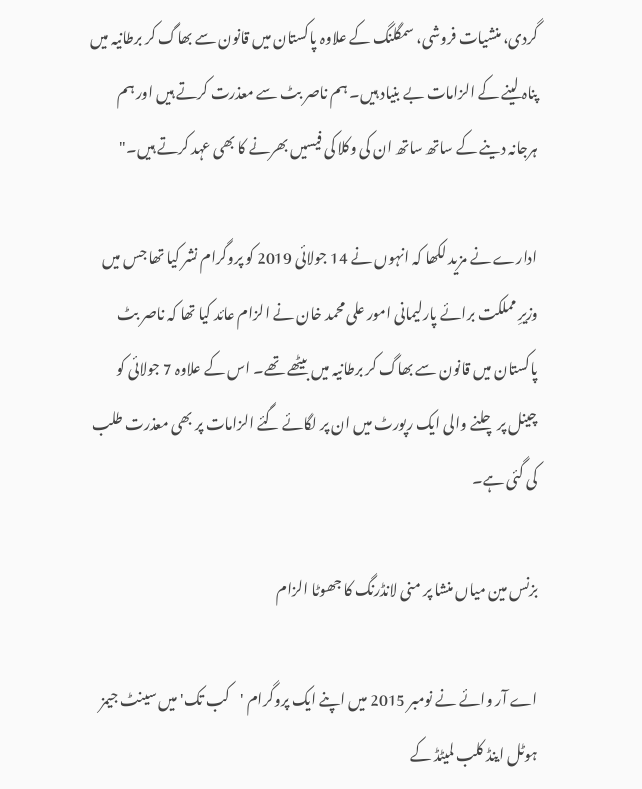گردی، منشیات فروشی، سمگلنگ کے علاوہ پاکستان میں قانون سے بھاگ کر برطانیہ میں پناہ لینے کے الزامات بے بنیاد ہیں۔ ہم ناصر بٹ سے معذرت کرتے ہیں اور ہم ہرجانہ دینے کے ساتھ ساتھ ان کی وکلا کی فیسیں بھرنے کا بھی عہد کرتے ہیں۔"

ادارے نے مزید لکھا کہ انہوں نے 14 جولائی 2019 کو پروگرام نشر کیا تھا جس میں وزیرِ مملکت برائے پارلیمانی امور علی محمد خان نے الزام عائد کیا تھا کہ ناصر بٹ پاکستان میں قانون سے بھاگ کر برطانیہ میں بیٹھے تھے۔ اس کے علاوہ 7 جولائی کو چینل پر چلنے والی ایک رپورٹ میں ان پر لگائے گئے الزامات پر بھی معذرت طلب کی گئی ہے۔

بزنس مین میاں منشا پر منی لانڈرنگ کا جھوٹا الزام

اے آر وائے نے نومبر 2015 میں اپنے ایک پروگرام 'کب تک' میں سینٹ جیمز ہوٹل اینڈ کلب لمیٹڈ کے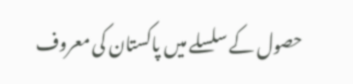حصول کے سلسلے میں پاکستان کی معروف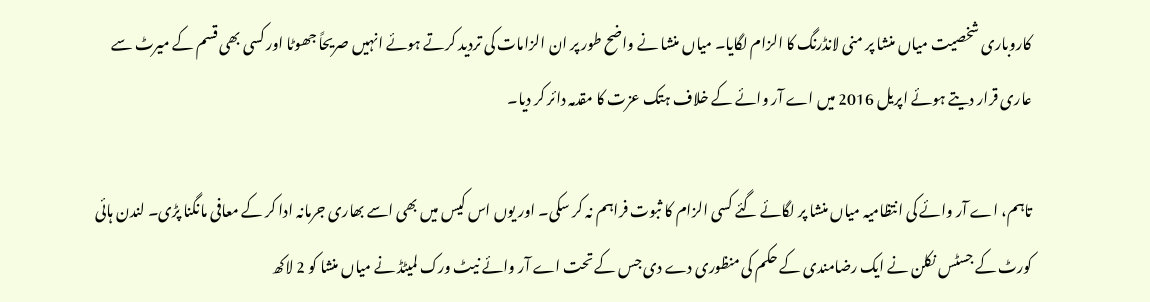کاروباری شخصیت میاں منشا پر منی لانڈرنگ کا الزام لگایا۔ میاں منشا نے واضح طور پر ان الزامات کی تردید کرتے ہوئے انہیں صریحاً جھوٹا اور کسی بھی قسم کے میرٹ سے عاری قرار دیتے ہوئے اپریل 2016 میں اے آر وائے کے خلاف ہتک عزت کا مقدمہ دائر کر دیا۔

تاہم، اے آر وائے کی انتظامیہ میاں منشا پر لگائے گئے کسی الزام کا ثبوت فراہم نہ کر سکی۔ اور یوں اس کیس میں بھی اسے بھاری جرمانہ ادا کر کے معافی مانگنا پڑی۔ لندن ہائی کورٹ کے جسٹس نکلن نے ایک رضامندی کے حکم کی منظوری دے دی جس کے تحت اے آر وائے نیٹ ورک لمیٹڈ نے میاں منشا کو 2 لاکھ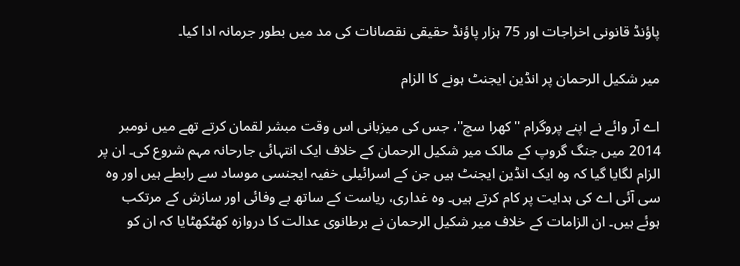پاؤنڈ قانونی اخراجات اور 75 ہزار پاؤنڈ حقیقی نقصانات کی مد میں بطور جرمانہ ادا کیا۔

میر شکیل الرحمان پر انڈین ایجنٹ ہونے کا الزام

اے آر وائے نے اپنے پروگرام ''کھرا سچ''، جس کی میزبانی اس وقت مبشر لقمان کرتے تھے میں نومبر 2014 میں جنگ گروپ کے مالک میر شکیل الرحمان کے خلاف ایک انتہائی جارحانہ مہم شروع کی۔ ان پر الزام لگایا گیا کہ وہ ایک انڈین ایجنٹ ہیں جن کے اسرائیلی خفیہ ایجنسی موساد سے رابطے ہیں اور وہ سی آئی اے کی ہدایت پر کام کرتے ہیں۔ وہ غداری، ریاست کے ساتھ بے وفائی اور سازش کے مرتکب ہوئے ہیں۔ ان الزامات کے خلاف میر شکیل الرحمان نے برطانوی عدالت کا دروازہ کھٹکھٹایا کہ ان کو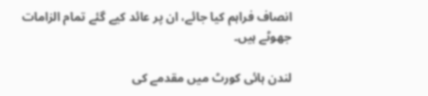انصاف فراہم کیا جائے، ان پر عائد کیے گئے تمام الزامات جھوٹے ہیں۔

لندن ہائی کورٹ میں مقدمے کی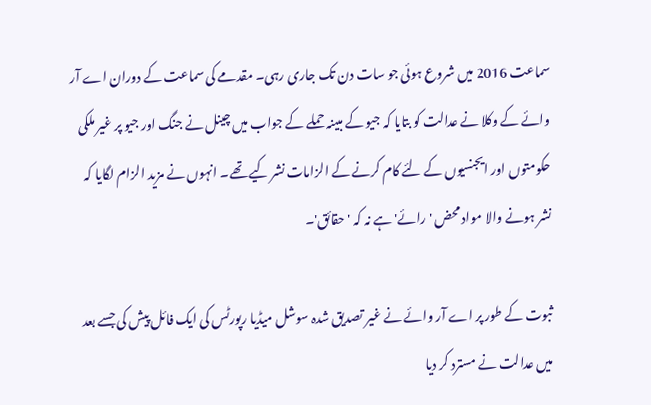سماعت 2016 میں شروع ہوئی جو سات دن تک جاری رہی۔ مقدمے کی سماعت کے دوران اے آر وائے کے وکلا نے عدالت کو بتایا کہ جیو کے مبینہ حملے کے جواب میں چینل نے جنگ اور جیو پر غیر ملکی حکومتوں اور ایجنسیوں کے لئے کام کرنے کے الزامات نشر کیے تھے۔ انہوں نے مزید الزام لگایا کہ نشر ہونے والا مواد محض 'رائے' ہے نہ کہ 'حقائق'۔

ثبوت کے طور پر اے آر وائے نے غیر تصدیق شدہ سوشل میڈیا رپورٹس کی ایک فائل پیش کی جسے بعد میں عدالت نے مسترد کر دیا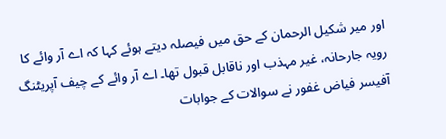اور میر شکیل الرحمان کے حق میں فیصلہ دیتے ہوئے کہا کہ اے آر وائے کا رویہ جارحانہ، غیر مہذب اور ناقابل قبول تھا۔ اے آر وائے کے چیف آپریٹنگ آفیسر فیاض غفور نے سوالات کے جوابات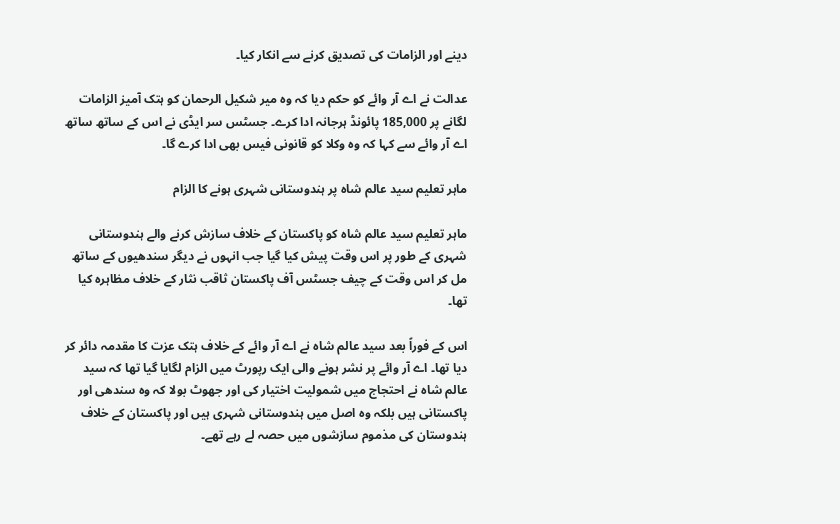دینے اور الزامات کی تصدیق کرنے سے انکار کیا۔

عدالت نے اے آر وائے کو حکم دیا کہ وہ میر شکیل الرحمان کو ہتک آمیز الزامات لگانے پر 185,000 پائونڈ ہرجانہ ادا کرے۔ جسٹس سر ایڈی نے اس کے ساتھ ساتھ اے آر وائے سے کہا کہ وہ وکلا کو قانونی فیس بھی ادا کرے گا۔

ماہر تعلیم سید عالم شاہ پر ہندوستانی شہری ہونے کا الزام

ماہر تعلیم سید عالم شاہ کو پاکستان کے خلاف سازش کرنے والے ہندوستانی شہری کے طور پر اس وقت پیش کیا گیا جب انہوں نے دیگر سندھیوں کے ساتھ مل کر اس وقت کے چیف جسٹس آف پاکستان ثاقب نثار کے خلاف مظاہرہ کیا تھا۔

اس کے فوراً بعد سید عالم شاہ نے اے آر وائے کے خلاف ہتک عزت کا مقدمہ دائر کر دیا تھا۔ اے آر وائے پر نشر ہونے والی ایک رپورٹ میں الزام لگایا گیا تھا کہ سید عالم شاہ نے احتجاج میں شمولیت اختیار کی اور جھوٹ بولا کہ وہ سندھی اور پاکستانی ہیں بلکہ وہ اصل میں ہندوستانی شہری ہیں اور پاکستان کے خلاف ہندوستان کی مذموم سازشوں میں حصہ لے رہے تھے۔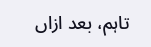تاہم، بعد ازاں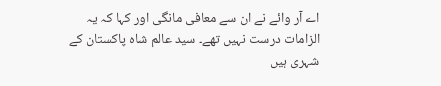اے آر وائے نے ان سے معافی مانگی اور کہا کہ یہ الزامات درست نہیں تھے۔ سید عالم شاہ پاکستان کے شہری ہیں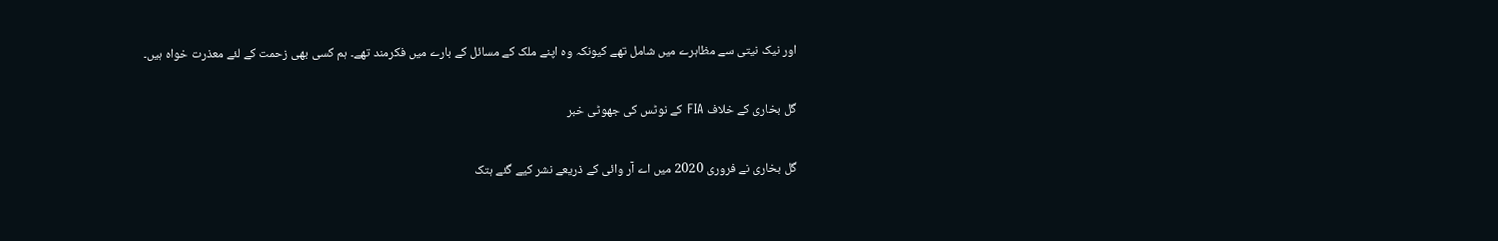اور نیک نیتی سے مظاہرے میں شامل تھے کیونکہ وہ اپنے ملک کے مسائل کے بارے میں فکرمند تھے۔ ہم کسی بھی زحمت کے لئے معذرت خواہ ہیں۔

گل بخاری کے خلاف FIA کے نوٹس کی جھوٹی خبر

گل بخاری نے فروری 2020 میں اے آر وائی کے ذریعے نشر کیے گئے ہتک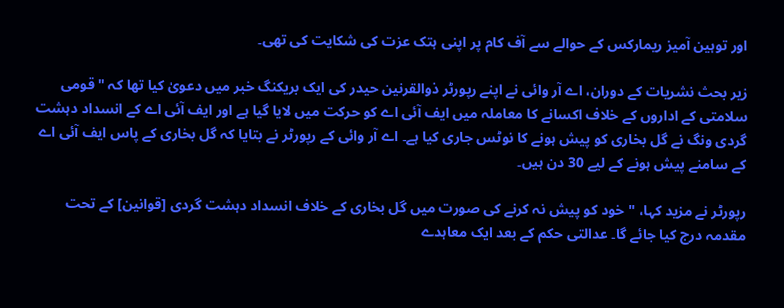اور توہین آمیز ریمارکس کے حوالے سے آف کام پر اپنی ہتک عزت کی شکایت کی تھی۔

زیر بحث نشریات کے دوران، اے آر وائی نے اپنے رپورٹر ذوالقرنین حیدر کی ایک بریکنگ خبر میں دعویٰ کیا تھا کہ "قومی سلامتی کے اداروں کے خلاف اکسانے کا معاملہ میں ایف آئی اے کو حرکت میں لایا گیا ہے اور ایف آئی اے کے انسداد دہشت گردی ونگ نے گل بخاری کو پیش ہونے کا نوٹس جاری کیا ہے۔ اے آر وائی کے رپورٹر نے بتایا کہ گل بخاری کے پاس ایف آئی اے کے سامنے پیش ہونے کے لیے 30 دن ہیں۔

رپورٹر نے مزید کہا، "خود کو پیش نہ کرنے کی صورت میں گل بخاری کے خلاف انسداد دہشت گردی [قوانین] کے تحت مقدمہ درج کیا جائے گا۔ عدالتی حکم کے بعد ایک معاہدے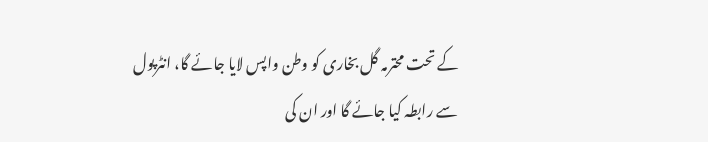کے تحت محترمہ گل بخاری کو وطن واپس لایا جائے گا، انٹرپول سے رابطہ کیا جائے گا اور ان کی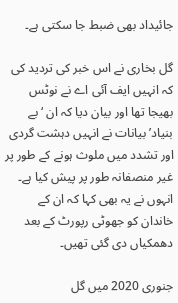جائیداد بھی ضبط جا سکتی ہے۔

گل بخاری نے اس خبر کی تردید کی کہ انہیں ایف آئی اے نے نوٹس بھیجا تھا اور بیان دیا کہ ان ‘بے بنیاد’ بیانات نے انہیں دہشت گردی اور تشدد میں ملوث ہونے کے طور پر غیر منصفانہ طور پر پیش کیا ہے۔ انہوں نے یہ بھی کہا کہ ان کے خاندان کو جھوٹی رپورٹ کے بعد دھمکیاں دی گئی تھیں۔

جنوری 2020 میں گل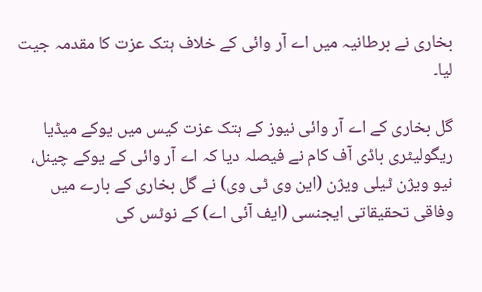بخاری نے برطانیہ میں اے آر وائی کے خلاف ہتک عزت کا مقدمہ جیت لیا۔

گل بخاری کے اے آر وائی نیوز کے ہتک عزت کیس میں یوکے میڈیا ریگولیٹری باڈی آف کام نے فیصلہ دیا کہ اے آر وائی کے یوکے چینل، نیو ویژن ٹیلی ویژن (این وی ٹی وی) نے گل بخاری کے بارے میں وفاقی تحقیقاتی ایجنسی (ایف آئی اے) کے نوٹس کی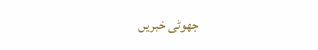جھوٹی خبریں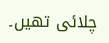چلائی تھیں۔